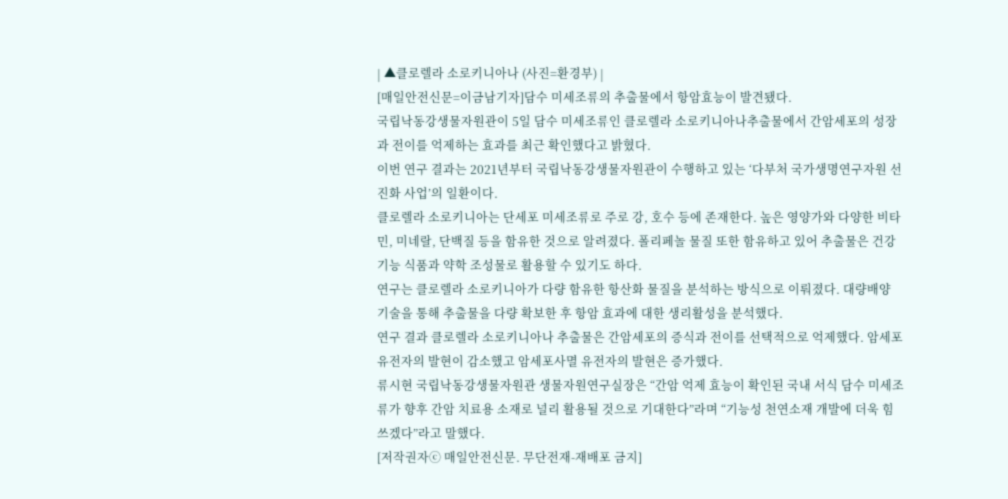| ▲클로렐라 소로키니아나 (사진=환경부) |
[매일안전신문=이금남기자]담수 미세조류의 추출물에서 항암효능이 발견됐다.
국립낙동강생물자원관이 5일 담수 미세조류인 클로렐라 소로키니아나추출물에서 간암세포의 성장과 전이를 억제하는 효과를 최근 확인했다고 밝혔다.
이번 연구 결과는 2021년부터 국립낙동강생물자원관이 수행하고 있는 ‘다부처 국가생명연구자원 선진화 사업’의 일환이다.
클로렐라 소로키니아는 단세포 미세조류로 주로 강, 호수 등에 존재한다. 높은 영양가와 다양한 비타민, 미네랄, 단백질 등을 함유한 것으로 알려졌다. 폴리페놀 물질 또한 함유하고 있어 추출물은 건강기능 식품과 약학 조성물로 활용할 수 있기도 하다.
연구는 클로렐라 소로키니아가 다량 함유한 항산화 물질을 분석하는 방식으로 이뤄졌다. 대량배양 기술을 통해 추출물을 다량 확보한 후 항암 효과에 대한 생리활성을 분석했다.
연구 결과 클로렐라 소로키니아나 추출물은 간암세포의 증식과 전이를 선택적으로 억제했다. 암세포 유전자의 발현이 감소했고 암세포사멸 유전자의 발현은 증가했다.
류시현 국립낙동강생물자원관 생물자원연구실장은 “간암 억제 효능이 확인된 국내 서식 담수 미세조류가 향후 간암 치료용 소재로 널리 활용될 것으로 기대한다”라며 “기능성 천연소재 개발에 더욱 힘쓰겠다”라고 말했다.
[저작권자ⓒ 매일안전신문. 무단전재-재배포 금지]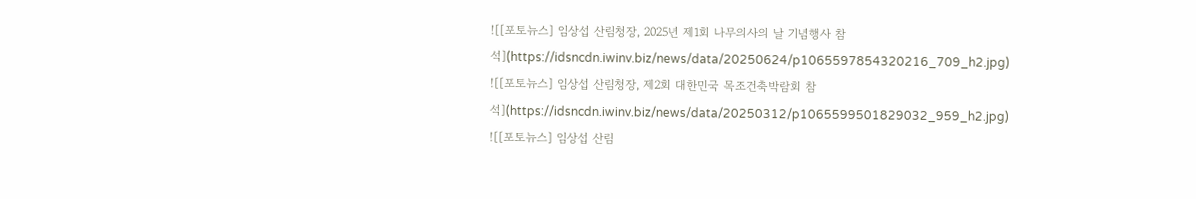![[포토뉴스] 임상섭 산림청장, 2025년 제1회 나무의사의 날 기념행사 참석](https://idsncdn.iwinv.biz/news/data/20250624/p1065597854320216_709_h2.jpg)
![[포토뉴스] 임상섭 산림청장, 제2회 대한민국 목조건축박람회 참석](https://idsncdn.iwinv.biz/news/data/20250312/p1065599501829032_959_h2.jpg)
![[포토뉴스] 임상섭 산림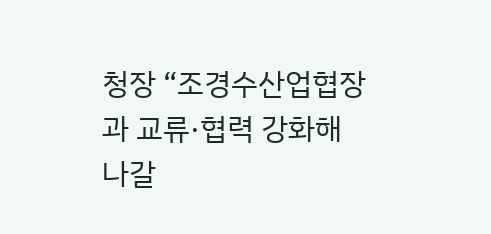청장 “조경수산업협장과 교류·협력 강화해 나갈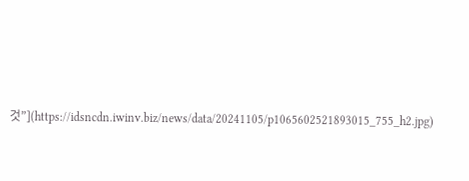것”](https://idsncdn.iwinv.biz/news/data/20241105/p1065602521893015_755_h2.jpg)